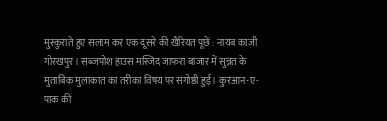मुस्कुराते हुए सलाम कर एक दूसरे की खैरियत पूछें : नायब काजी
गोरखपुर। सब्जपोश हाउस मस्जिद जाफरा बाजार में सुन्नत के मुताबिक मुलाकात का तरीका विषय पर संगोष्ठी हुई। कुरआन-ए-पाक की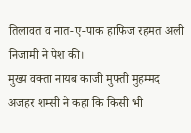तिलावत व नात-ए-पाक हाफिज रहमत अली निजामी ने पेश की।
मुख्य वक्ता नायब काजी मुफ्ती मुहम्मद अजहर शम्सी ने कहा कि किसी भी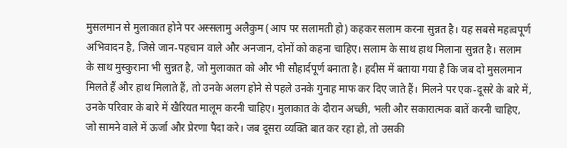मुसलमान से मुलाकात होने पर अस्सलामु अलैकुम (आप पर सलामती हो) कहकर सलाम करना सुन्नत है। यह सबसे महत्वपूर्ण अभिवादन है, जिसे जान-पहचान वाले और अनजान, दोनों को कहना चाहिए। सलाम के साथ हाथ मिलाना सुन्नत है। सलाम के साथ मुस्कुराना भी सुन्नत है, जो मुलाकात को और भी सौहार्दपूर्ण बनाता है। हदीस में बताया गया है कि जब दो मुसलमान मिलते हैं और हाथ मिलाते हैं, तो उनके अलग होने से पहले उनके गुनाह माफ कर दिए जाते हैं। मिलने पर एक-दूसरे के बारे में, उनके परिवार के बारे में खैरियत मालूम करनी चाहिए। मुलाकात के दौरान अच्छी, भली और सकारात्मक बातें करनी चाहिए, जो सामने वाले में ऊर्जा और प्रेरणा पैदा करे। जब दूसरा व्यक्ति बात कर रहा हो, तो उसकी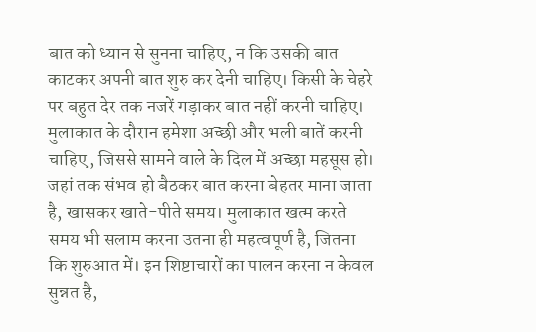बात को ध्यान से सुनना चाहिए, न कि उसकी बात काटकर अपनी बात शुरु कर देनी चाहिए। किसी के चेहरे पर बहुत देर तक नजरें गड़ाकर बात नहीं करनी चाहिए। मुलाकात के दौरान हमेशा अच्छी और भली बातें करनी चाहिए, जिससे सामने वाले के दिल में अच्छा महसूस हो। जहां तक संभव हो बैठकर बात करना बेहतर माना जाता है, खासकर खाते-पीते समय। मुलाकात खत्म करते समय भी सलाम करना उतना ही महत्वपूर्ण है, जितना कि शुरुआत में। इन शिष्टाचारों का पालन करना न केवल सुन्नत है,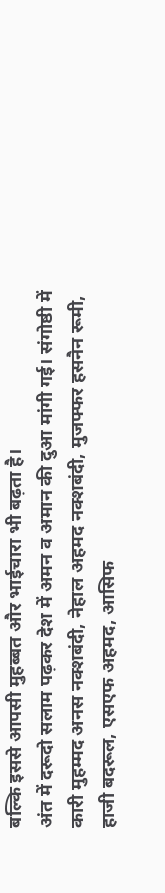बल्कि इससे आपसी मुहब्बत और भाईचारा भी बढ़ता है।
अंत में दरूदो सलाम पढ़कर देश में अमन व अमान की दुआ मांगी गई। संगोष्ठी में कारी मुहम्मद अनस नक्शबंदी, नेहाल अहमद नक्शबंदी, मुजफ्फर हसनैन रूमी, हाजी बदरूल, एसएफ अहमद, आसिफ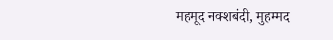महमूद नक्शबंदी, मुहम्मद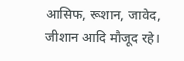आसिफ, रूशान, जावेद, जीशान आदि मौजूद रहे।